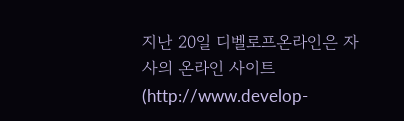지난 20일 디벨로프온라인은 자사의 온라인 사이트(http://www.develop-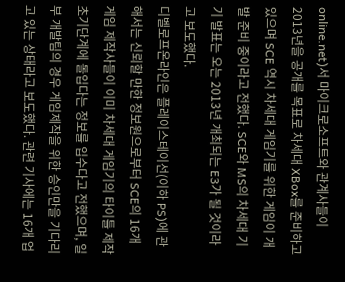online.net)서 마이크로소프트와 관계사들이 2013년을 공개를 목표로 차세대 XBox를 준비하고 있으며 SCE 역시 차세대 게임기를 위한 게임이 개발 준비 중이라고 전했다. SCE와 MS의 차세대 기기 발표는 오는 2013년 개최되는 E3가 될 것이라고 보도했다.
디벨로프온라인은 플레이스테이선(이하 PS)에 관해서는 신뢰할 만한 정보원으로부터 SCE의 16개 게임 제작사들이 이미 차세대 게임기의 타이틀 제작 초기단계에 돌입다는 정보를 입수다고 전했으며, 일부 개발팀의 경우 게임제작을 위한 승인만을 기다리고 있는 상태라고 보도했다. 관련 기사에는 16개 업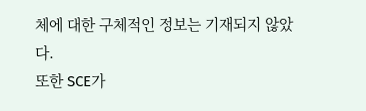체에 대한 구체적인 정보는 기재되지 않았다.
또한 SCE가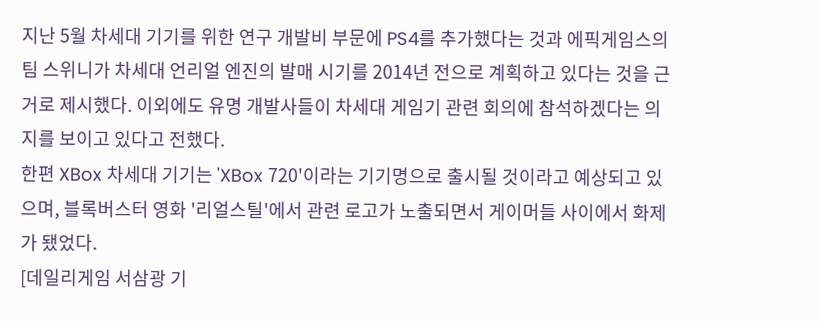지난 5월 차세대 기기를 위한 연구 개발비 부문에 PS4를 추가했다는 것과 에픽게임스의 팀 스위니가 차세대 언리얼 엔진의 발매 시기를 2014년 전으로 계획하고 있다는 것을 근거로 제시했다. 이외에도 유명 개발사들이 차세대 게임기 관련 회의에 참석하겠다는 의지를 보이고 있다고 전했다.
한편 XBox 차세대 기기는 'XBox 720'이라는 기기명으로 출시될 것이라고 예상되고 있으며, 블록버스터 영화 '리얼스틸'에서 관련 로고가 노출되면서 게이머들 사이에서 화제가 됐었다.
[데일리게임 서삼광 기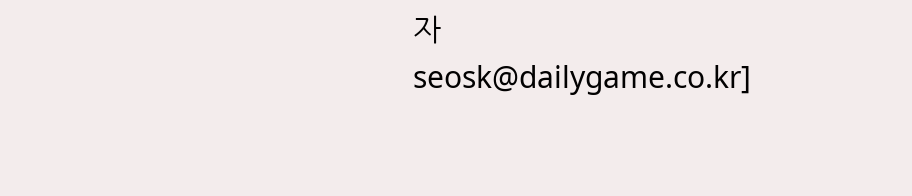자 seosk@dailygame.co.kr]